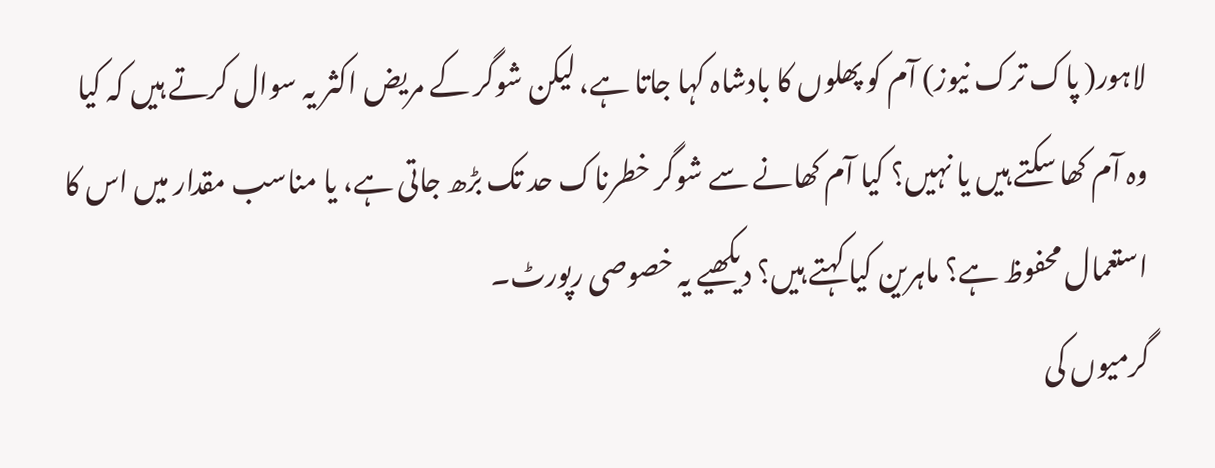لاہور( پاک ترک نیوز) آم کو پھلوں کا بادشاہ کہا جاتا ہے، لیکن شوگر کے مریض اکثر یہ سوال کرتے ہیں کہ کیا وہ آم کھا سکتے ہیں یا نہیں؟ کیا آم کھانے سے شوگر خطرناک حد تک بڑھ جاتی ہے، یا مناسب مقدار میں اس کا استعمال محفوظ ہے؟ ماہرین کیا کہتے ہیں؟ دیکھیے یہ خصوصی رپورٹ۔
گرمیوں کی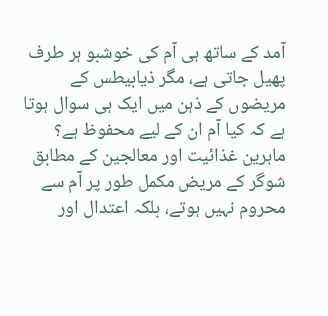آمد کے ساتھ ہی آم کی خوشبو ہر طرف پھیل جاتی ہے، مگر ذیابیطس کے مریضوں کے ذہن میں ایک ہی سوال ہوتا ہے کہ کیا آم ان کے لیے محفوظ ہے؟
ماہرین غذائیت اور معالجین کے مطابق شوگر کے مریض مکمل طور پر آم سے محروم نہیں ہوتے، بلکہ اعتدال اور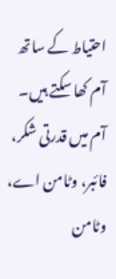احتیاط کے ساتھ آم کھا سکتے ہیں۔
آم میں قدرتی شکر، فائبر، وٹامن اے، وٹامن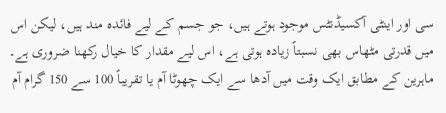سی اور اینٹی آکسیڈنٹس موجود ہوتے ہیں، جو جسم کے لیے فائدہ مند ہیں، لیکن اس میں قدرتی مٹھاس بھی نسبتاً زیادہ ہوتی ہے، اس لیے مقدار کا خیال رکھنا ضروری ہے۔
ماہرین کے مطابق ایک وقت میں آدھا سے ایک چھوٹا آم یا تقریباً 100 سے 150 گرام آم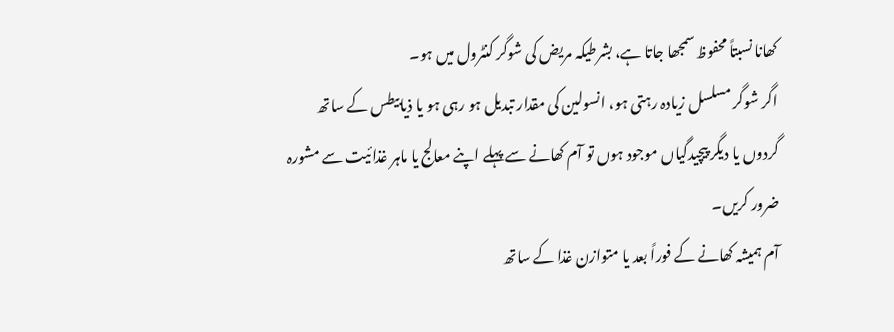کھانا نسبتاً محفوظ سمجھا جاتا ہے، بشرطیکہ مریض کی شوگر کنٹرول میں ہو۔
اگر شوگر مسلسل زیادہ رہتی ہو، انسولین کی مقدار تبدیل ہو رہی ہو یا ذیابیطس کے ساتھ گردوں یا دیگر پیچیدگیاں موجود ہوں تو آم کھانے سے پہلے اپنے معالج یا ماہر غذائیت سے مشورہ ضرور کریں۔
آم ہمیشہ کھانے کے فوراً بعد یا متوازن غذا کے ساتھ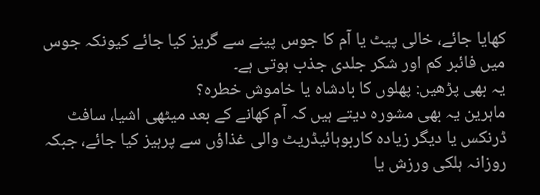کھایا جائے، خالی پیٹ یا آم کا جوس پینے سے گریز کیا جائے کیونکہ جوس میں فائبر کم اور شکر جلدی جذب ہوتی ہے۔
یہ بھی پڑھیں: پھلوں کا بادشاہ یا خاموش خطرہ؟
ماہرین یہ بھی مشورہ دیتے ہیں کہ آم کھانے کے بعد میٹھی اشیا، سافٹ ڈرنکس یا دیگر زیادہ کاربوہائیڈریٹ والی غذاؤں سے پرہیز کیا جائے، جبکہ روزانہ ہلکی ورزش یا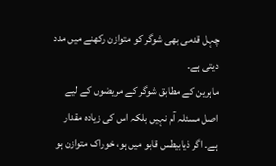چہل قدمی بھی شوگر کو متوازن رکھنے میں مدد دیتی ہے۔
ماہرین کے مطابق شوگر کے مریضوں کے لیے اصل مسئلہ آم نہیں بلکہ اس کی زیادہ مقدار ہے۔ اگر ذیابیطس قابو میں ہو، خوراک متوازن ہو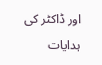اور ڈاکٹر کی ہدایات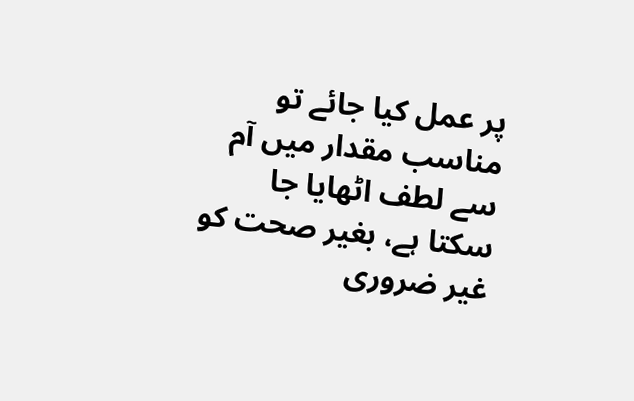پر عمل کیا جائے تو مناسب مقدار میں آم سے لطف اٹھایا جا سکتا ہے، بغیر صحت کو غیر ضروری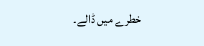خطرے میں ڈالے۔